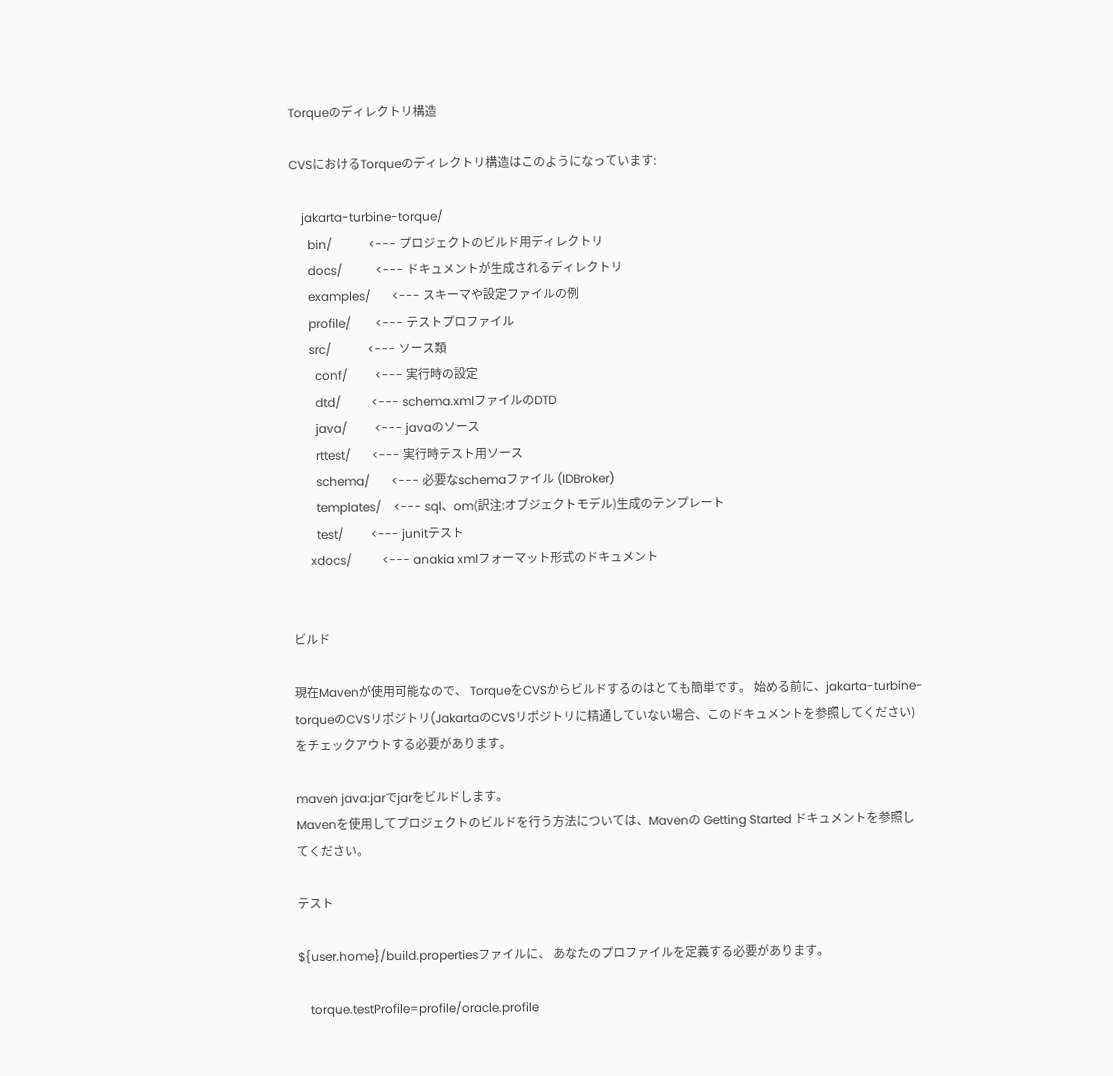Torqueのディレクトリ構造

CVSにおけるTorqueのディレクトリ構造はこのようになっています:

    jakarta-turbine-torque/
      bin/            <--- プロジェクトのビルド用ディレクトリ
      docs/           <--- ドキュメントが生成されるディレクトリ
      examples/       <--- スキーマや設定ファイルの例
      profile/        <--- テストプロファイル
      src/            <--- ソース類
        conf/         <--- 実行時の設定
        dtd/          <--- schema.xmlファイルのDTD
        java/         <--- javaのソース
        rttest/       <--- 実行時テスト用ソース
        schema/       <--- 必要なschemaファイル (IDBroker)
        templates/    <--- sql、om(訳注:オブジェクトモデル)生成のテンプレート
        test/         <--- junitテスト
      xdocs/          <--- anakia xmlフォーマット形式のドキュメント


ビルド

現在Mavenが使用可能なので、 TorqueをCVSからビルドするのはとても簡単です。 始める前に、jakarta-turbine-torqueのCVSリポジトリ(JakartaのCVSリポジトリに精通していない場合、このドキュメントを参照してください)をチェックアウトする必要があります。

maven java:jarでjarをビルドします。
Mavenを使用してプロジェクトのビルドを行う方法については、Mavenの Getting Started ドキュメントを参照してください。

テスト

${user.home}/build.propertiesファイルに、 あなたのプロファイルを定義する必要があります。

    torque.testProfile=profile/oracle.profile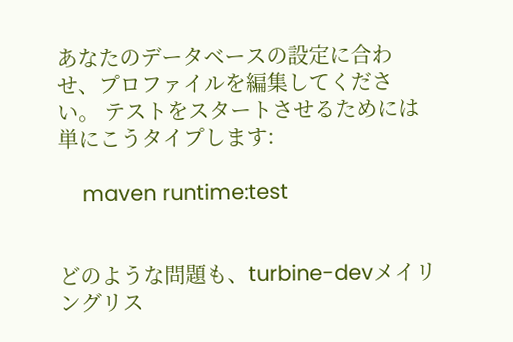あなたのデータベースの設定に合わせ、プロファイルを編集してください。 テストをスタートさせるためには単にこうタイプします:

    maven runtime:test


どのような問題も、turbine-devメイリングリス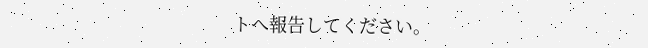トへ報告してください。